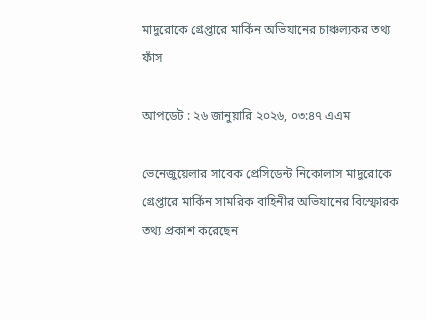মাদুরোকে গ্রেপ্তারে মার্কিন অভিযানের চাঞ্চল্যকর তথ্য ফাঁস

আপডেট : ২৬ জানুয়ারি ২০২৬, ০৩:৪৭ এএম

ভেনেজুয়েলার সাবেক প্রেসিডেন্ট নিকোলাস মাদুরোকে গ্রেপ্তারে মার্কিন সামরিক বাহিনীর অভিযানের বিস্ফোরক তথ্য প্রকাশ করেছেন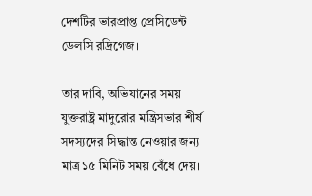দেশটির ভারপ্রাপ্ত প্রেসিডেন্ট ডেলসি রদ্রিগেজ।

তার দাবি, অভিযানের সময় যুক্তরাষ্ট্র মাদুরোর মন্ত্রিসভার শীর্ষ সদস্যদের সিদ্ধান্ত নেওয়ার জন্য মাত্র ১৫ মিনিট সময় বেঁধে দেয়।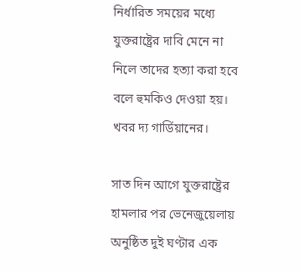নির্ধারিত সময়ের মধ্যে যুক্তরাষ্ট্রের দাবি মেনে না নিলে তাদের হত্যা করা হবে বলে হুমকিও দেওয়া হয়। খবর দ্য গার্ডিয়ানের।

সাত দিন আগে যুক্তরাষ্ট্রের হামলার পর ভেনেজুয়েলায় অনুষ্ঠিত দুই ঘণ্টার এক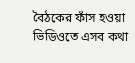বৈঠকের ফাঁস হওয়া ভিডিওতে এসব কথা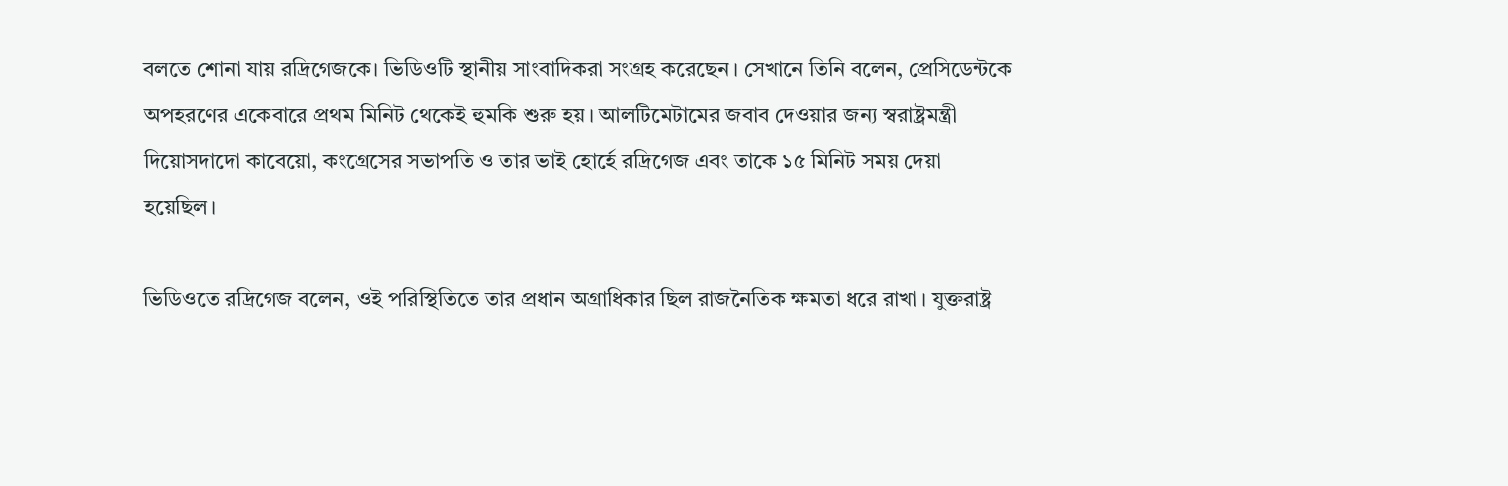বলতে শোনা যায় রদ্রিগেজকে। ভিডিওটি স্থানীয় সাংবাদিকরা সংগ্রহ করেছেন। সেখানে তিনি বলেন, প্রেসিডেন্টকে অপহরণের একেবারে প্রথম মিনিট থেকেই হুমকি শুরু হয়। আলটিমেটামের জবাব দেওয়ার জন্য স্বরাষ্ট্রমন্ত্রী দিয়োসদাদো কাবেয়ো, কংগ্রেসের সভাপতি ও তার ভাই হোর্হে রদ্রিগেজ এবং তাকে ১৫ মিনিট সময় দেয়া হয়েছিল।

ভিডিওতে রদ্রিগেজ বলেন, ওই পরিস্থিতিতে তার প্রধান অগ্রাধিকার ছিল রাজনৈতিক ক্ষমতা ধরে রাখা। যুক্তরাষ্ট্র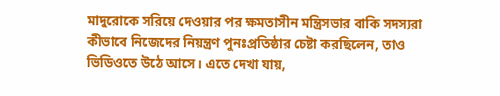মাদুরোকে সরিয়ে দেওয়ার পর ক্ষমতাসীন মন্ত্রিসভার বাকি সদস্যরা কীভাবে নিজেদের নিয়ন্ত্রণ পুনঃপ্রতিষ্ঠার চেষ্টা করছিলেন, তাও ভিডিওতে উঠে আসে। এতে দেখা যায়,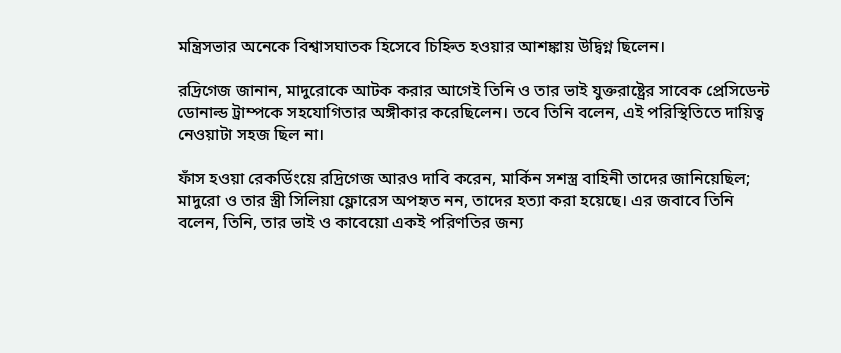মন্ত্রিসভার অনেকে বিশ্বাসঘাতক হিসেবে চিহ্নিত হওয়ার আশঙ্কায় উদ্বিগ্ন ছিলেন।

রদ্রিগেজ জানান, মাদুরোকে আটক করার আগেই তিনি ও তার ভাই যুক্তরাষ্ট্রের সাবেক প্রেসিডেন্ট ডোনাল্ড ট্রাম্পকে সহযোগিতার অঙ্গীকার করেছিলেন। তবে তিনি বলেন, এই পরিস্থিতিতে দায়িত্ব নেওয়াটা সহজ ছিল না।

ফাঁস হওয়া রেকর্ডিংয়ে রদ্রিগেজ আরও দাবি করেন, মার্কিন সশস্ত্র বাহিনী তাদের জানিয়েছিল; মাদুরো ও তার স্ত্রী সিলিয়া ফ্লোরেস অপহৃত নন, তাদের হত্যা করা হয়েছে। এর জবাবে তিনি বলেন, তিনি, তার ভাই ও কাবেয়ো একই পরিণতির জন্য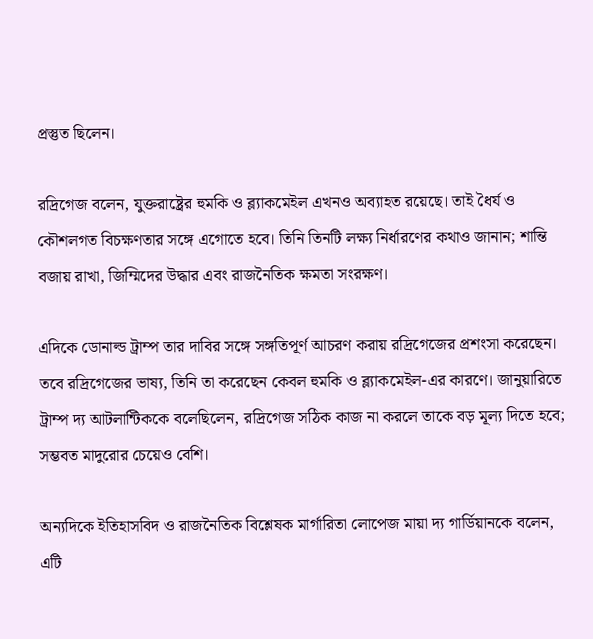প্রস্তুত ছিলেন।

রদ্রিগেজ বলেন, যুক্তরাষ্ট্রের হুমকি ও ব্ল্যাকমেইল এখনও অব্যাহত রয়েছে। তাই ধৈর্য ও কৌশলগত বিচক্ষণতার সঙ্গে এগোতে হবে। তিনি তিনটি লক্ষ্য নির্ধারণের কথাও জানান; শান্তি বজায় রাখা, জিম্মিদের উদ্ধার এবং রাজনৈতিক ক্ষমতা সংরক্ষণ।

এদিকে ডোনাল্ড ট্রাম্প তার দাবির সঙ্গে সঙ্গতিপূর্ণ আচরণ করায় রদ্রিগেজের প্রশংসা করেছেন। তবে রদ্রিগেজের ভাষ্য, তিনি তা করেছেন কেবল হুমকি ও ব্ল্যাকমেইল-এর কারণে। জানুয়ারিতে ট্রাম্প দ্য আটলান্টিককে বলেছিলেন, রদ্রিগেজ সঠিক কাজ না করলে তাকে বড় মূল্য দিতে হবে; সম্ভবত মাদুরোর চেয়েও বেশি।

অন্যদিকে ইতিহাসবিদ ও রাজনৈতিক বিশ্লেষক মার্গারিতা লোপেজ মায়া দ্য গার্ডিয়ানকে বলেন, এটি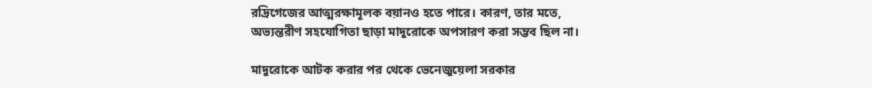রদ্রিগেজের আত্মরক্ষামূলক বয়ানও হতে পারে। কারণ, তার মতে, অভ্যন্তরীণ সহযোগিতা ছাড়া মাদুরোকে অপসারণ করা সম্ভব ছিল না।

মাদুরোকে আটক করার পর থেকে ভেনেজুয়েলা সরকার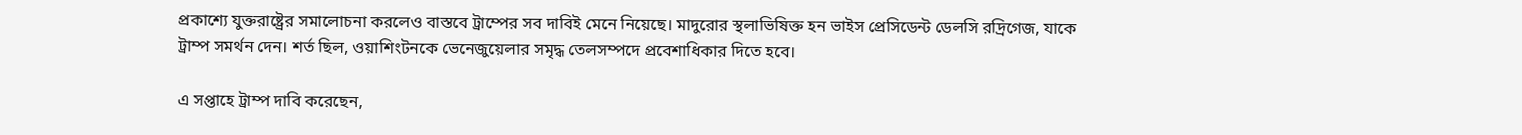প্রকাশ্যে যুক্তরাষ্ট্রের সমালোচনা করলেও বাস্তবে ট্রাম্পের সব দাবিই মেনে নিয়েছে। মাদুরোর স্থলাভিষিক্ত হন ভাইস প্রেসিডেন্ট ডেলসি রদ্রিগেজ, যাকে ট্রাম্প সমর্থন দেন। শর্ত ছিল, ওয়াশিংটনকে ভেনেজুয়েলার সমৃদ্ধ তেলসম্পদে প্রবেশাধিকার দিতে হবে।

এ সপ্তাহে ট্রাম্প দাবি করেছেন,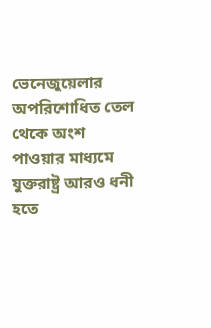ভেনেজুয়েলার অপরিশোধিত তেল থেকে অংশ পাওয়ার মাধ্যমে যুক্তরাষ্ট্র আরও ধনী হতে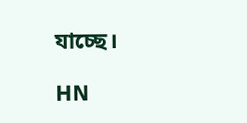যাচ্ছে।

HN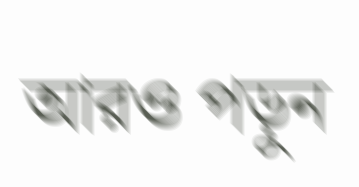আরও পড়ুন